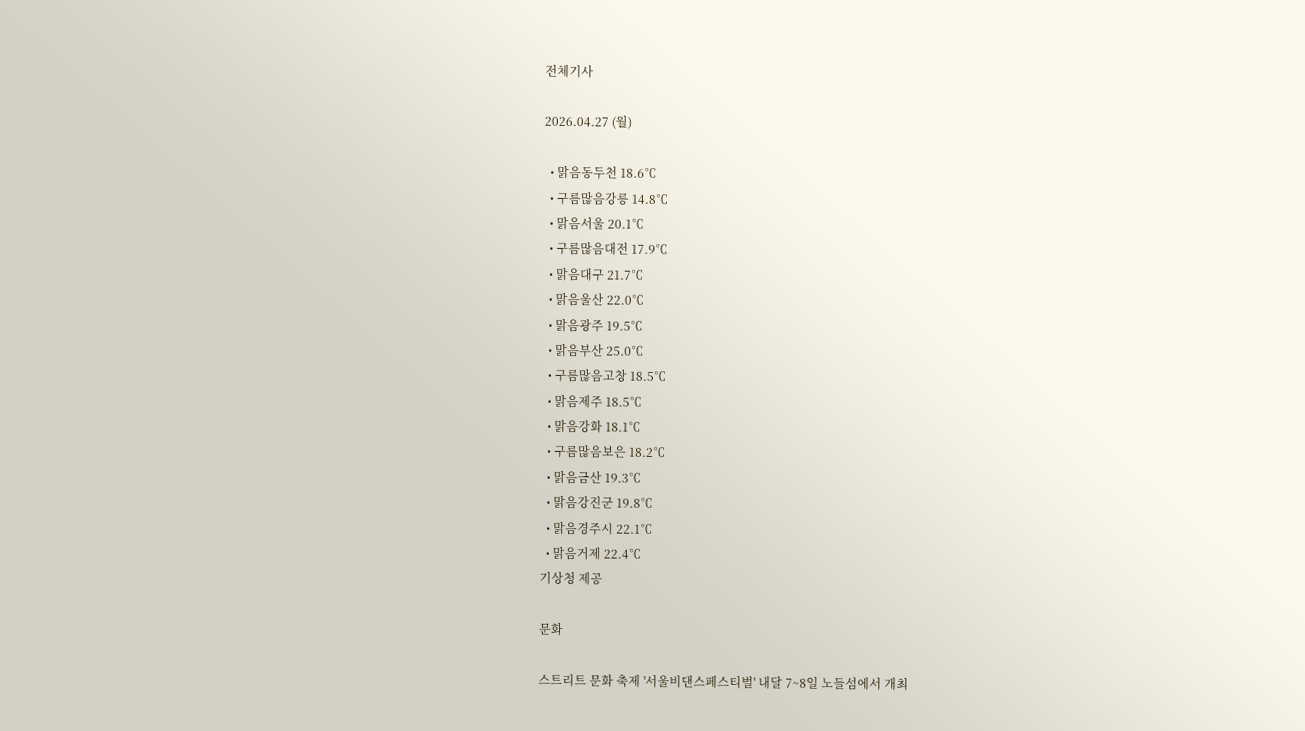전체기사

2026.04.27 (월)

  • 맑음동두천 18.6℃
  • 구름많음강릉 14.8℃
  • 맑음서울 20.1℃
  • 구름많음대전 17.9℃
  • 맑음대구 21.7℃
  • 맑음울산 22.0℃
  • 맑음광주 19.5℃
  • 맑음부산 25.0℃
  • 구름많음고창 18.5℃
  • 맑음제주 18.5℃
  • 맑음강화 18.1℃
  • 구름많음보은 18.2℃
  • 맑음금산 19.3℃
  • 맑음강진군 19.8℃
  • 맑음경주시 22.1℃
  • 맑음거제 22.4℃
기상청 제공

문화

스트리트 문화 축제 '서울비댄스페스티벌' 내달 7~8일 노들섬에서 개최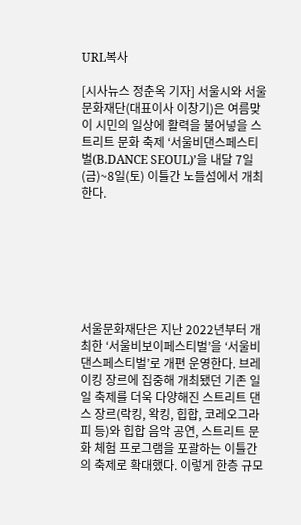URL복사

[시사뉴스 정춘옥 기자] 서울시와 서울문화재단(대표이사 이창기)은 여름맞이 시민의 일상에 활력을 불어넣을 스트리트 문화 축제 ‘서울비댄스페스티벌(B.DANCE SEOUL)’을 내달 7일(금)~8일(토) 이틀간 노들섬에서 개최한다.







서울문화재단은 지난 2022년부터 개최한 ‘서울비보이페스티벌’을 ‘서울비댄스페스티벌’로 개편 운영한다. 브레이킹 장르에 집중해 개최됐던 기존 일일 축제를 더욱 다양해진 스트리트 댄스 장르(락킹, 왁킹, 힙합, 코레오그라피 등)와 힙합 음악 공연, 스트리트 문화 체험 프로그램을 포괄하는 이틀간의 축제로 확대했다. 이렇게 한층 규모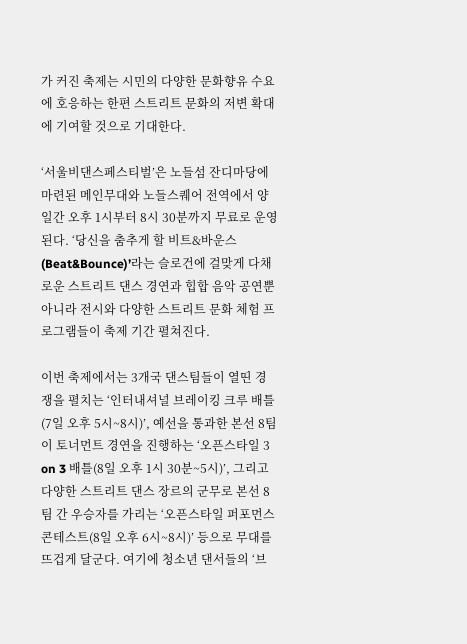가 커진 축제는 시민의 다양한 문화향유 수요에 호응하는 한편 스트리트 문화의 저변 확대에 기여할 것으로 기대한다.

‘서울비댄스페스티벌’은 노들섬 잔디마당에 마련된 메인무대와 노들스퀘어 전역에서 양일간 오후 1시부터 8시 30분까지 무료로 운영된다. ‘당신을 춤추게 할 비트&바운스(Beat&Bounce)’라는 슬로건에 걸맞게 다채로운 스트리트 댄스 경연과 힙합 음악 공연뿐 아니라 전시와 다양한 스트리트 문화 체험 프로그램들이 축제 기간 펼쳐진다.

이번 축제에서는 3개국 댄스팀들이 열띤 경쟁을 펼치는 ‘인터내셔널 브레이킹 크루 배틀(7일 오후 5시~8시)’, 예선을 통과한 본선 8팀이 토너먼트 경연을 진행하는 ‘오픈스타일 3 on 3 배틀(8일 오후 1시 30분~5시)’, 그리고 다양한 스트리트 댄스 장르의 군무로 본선 8팀 간 우승자를 가리는 ‘오픈스타일 퍼포먼스 콘테스트(8일 오후 6시~8시)’ 등으로 무대를 뜨겁게 달군다. 여기에 청소년 댄서들의 ‘브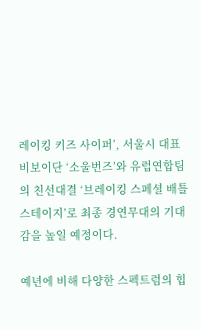레이킹 키즈 사이퍼’, 서울시 대표 비보이단 ‘소울번즈’와 유럽연합팀의 친선대결 ‘브레이킹 스페셜 배틀 스테이지’로 최종 경연무대의 기대감을 높일 예정이다.

예년에 비해 다양한 스펙트럼의 힙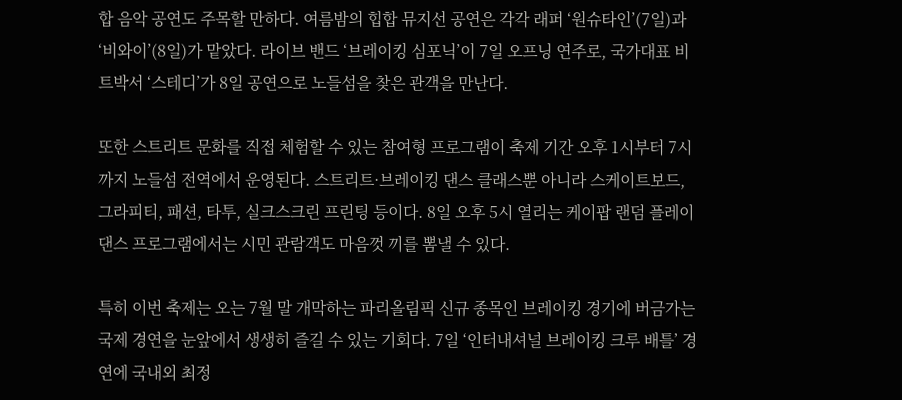합 음악 공연도 주목할 만하다. 여름밤의 힙합 뮤지선 공연은 각각 래퍼 ‘원슈타인’(7일)과 ‘비와이’(8일)가 맡았다. 라이브 밴드 ‘브레이킹 심포닉’이 7일 오프닝 연주로, 국가대표 비트박서 ‘스테디’가 8일 공연으로 노들섬을 찾은 관객을 만난다.

또한 스트리트 문화를 직접 체험할 수 있는 참여형 프로그램이 축제 기간 오후 1시부터 7시까지 노들섬 전역에서 운영된다. 스트리트·브레이킹 댄스 클래스뿐 아니라 스케이트보드, 그라피티, 패션, 타투, 실크스크린 프린팅 등이다. 8일 오후 5시 열리는 케이팝 랜덤 플레이 댄스 프로그램에서는 시민 관람객도 마음껏 끼를 뽐낼 수 있다.

특히 이번 축제는 오는 7월 말 개막하는 파리올림픽 신규 종목인 브레이킹 경기에 버금가는 국제 경연을 눈앞에서 생생히 즐길 수 있는 기회다. 7일 ‘인터내셔널 브레이킹 크루 배틀’ 경연에 국내외 최정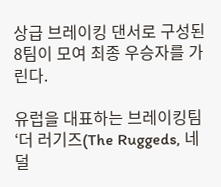상급 브레이킹 댄서로 구성된 8팀이 모여 최종 우승자를 가린다.

유럽을 대표하는 브레이킹팀 ‘더 러기즈(The Ruggeds, 네덜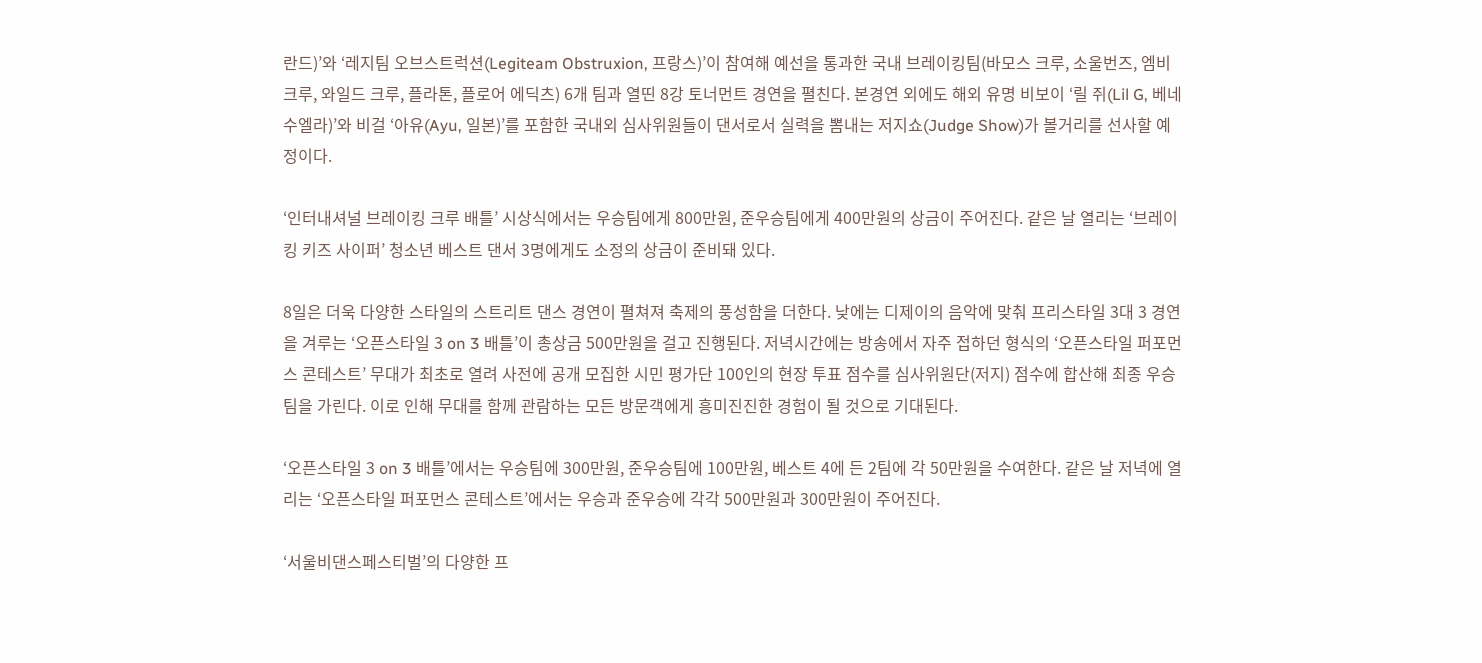란드)’와 ‘레지팀 오브스트럭션(Legiteam Obstruxion, 프랑스)’이 참여해 예선을 통과한 국내 브레이킹팀(바모스 크루, 소울번즈, 엠비크루, 와일드 크루, 플라톤, 플로어 에딕츠) 6개 팀과 열띤 8강 토너먼트 경연을 펼친다. 본경연 외에도 해외 유명 비보이 ‘릴 쥐(Lil G, 베네수엘라)’와 비걸 ‘아유(Ayu, 일본)’를 포함한 국내외 심사위원들이 댄서로서 실력을 뽐내는 저지쇼(Judge Show)가 볼거리를 선사할 예정이다.

‘인터내셔널 브레이킹 크루 배틀’ 시상식에서는 우승팀에게 800만원, 준우승팀에게 400만원의 상금이 주어진다. 같은 날 열리는 ‘브레이킹 키즈 사이퍼’ 청소년 베스트 댄서 3명에게도 소정의 상금이 준비돼 있다.

8일은 더욱 다양한 스타일의 스트리트 댄스 경연이 펼쳐져 축제의 풍성함을 더한다. 낮에는 디제이의 음악에 맞춰 프리스타일 3대 3 경연을 겨루는 ‘오픈스타일 3 on 3 배틀’이 총상금 500만원을 걸고 진행된다. 저녁시간에는 방송에서 자주 접하던 형식의 ‘오픈스타일 퍼포먼스 콘테스트’ 무대가 최초로 열려 사전에 공개 모집한 시민 평가단 100인의 현장 투표 점수를 심사위원단(저지) 점수에 합산해 최종 우승팀을 가린다. 이로 인해 무대를 함께 관람하는 모든 방문객에게 흥미진진한 경험이 될 것으로 기대된다.

‘오픈스타일 3 on 3 배틀’에서는 우승팀에 300만원, 준우승팀에 100만원, 베스트 4에 든 2팀에 각 50만원을 수여한다. 같은 날 저녁에 열리는 ‘오픈스타일 퍼포먼스 콘테스트’에서는 우승과 준우승에 각각 500만원과 300만원이 주어진다.

‘서울비댄스페스티벌’의 다양한 프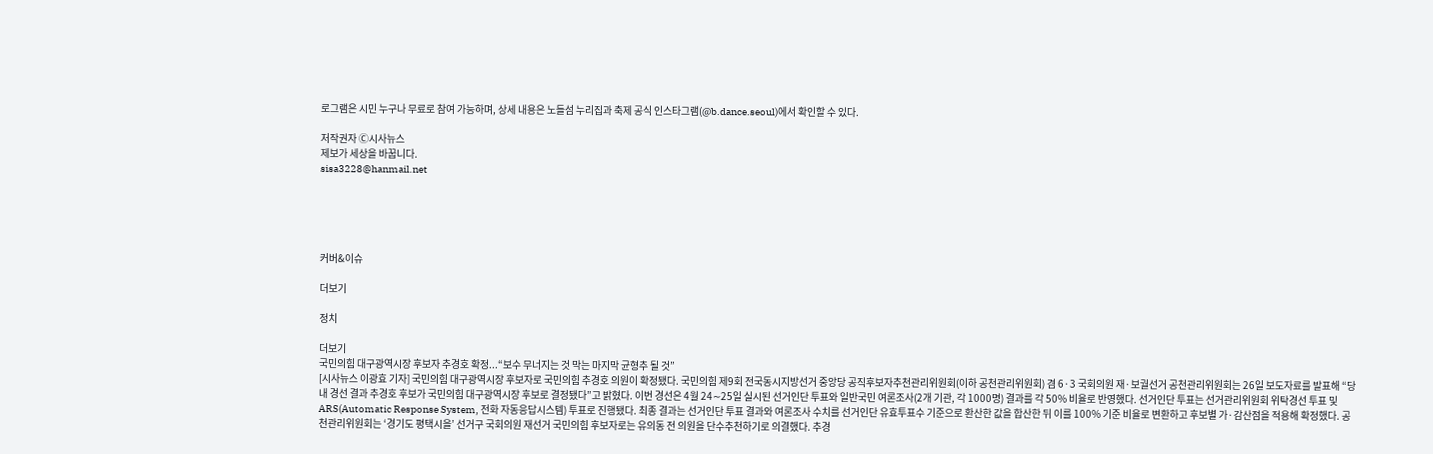로그램은 시민 누구나 무료로 참여 가능하며, 상세 내용은 노들섬 누리집과 축제 공식 인스타그램(@b.dance.seoul)에서 확인할 수 있다.

저작권자 Ⓒ시사뉴스
제보가 세상을 바꿉니다.
sisa3228@hanmail.net





커버&이슈

더보기

정치

더보기
국민의힘 대구광역시장 후보자 추경호 확정...“보수 무너지는 것 막는 마지막 균형추 될 것”
[시사뉴스 이광효 기자] 국민의힘 대구광역시장 후보자로 국민의힘 추경호 의원이 확정됐다. 국민의힘 제9회 전국동시지방선거 중앙당 공직후보자추천관리위원회(이하 공천관리위원회) 겸 6·3 국회의원 재·보궐선거 공천관리위원회는 26일 보도자료를 발표해 “당내 경선 결과 추경호 후보가 국민의힘 대구광역시장 후보로 결정됐다”고 밝혔다. 이번 경선은 4월 24∼25일 실시된 선거인단 투표와 일반국민 여론조사(2개 기관, 각 1000명) 결과를 각 50% 비율로 반영했다. 선거인단 투표는 선거관리위원회 위탁경선 투표 및 ARS(Automatic Response System, 전화 자동응답시스템) 투표로 진행됐다. 최종 결과는 선거인단 투표 결과와 여론조사 수치를 선거인단 유효투표수 기준으로 환산한 값을 합산한 뒤 이를 100% 기준 비율로 변환하고 후보별 가·감산점을 적용해 확정했다. 공천관리위원회는 ‘경기도 평택시을’ 선거구 국회의원 재선거 국민의힘 후보자로는 유의동 전 의원을 단수추천하기로 의결했다. 추경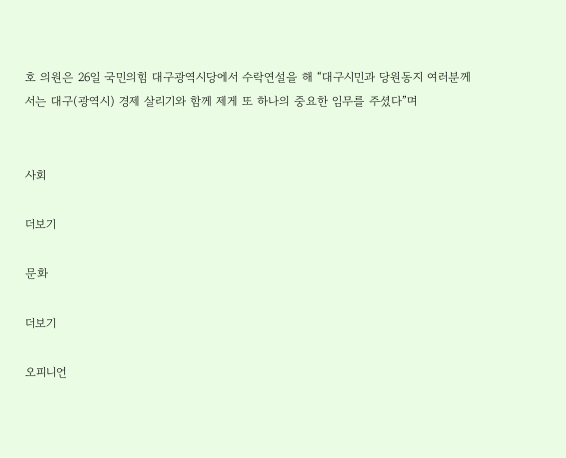호 의원은 26일 국민의힘 대구광역시당에서 수락연설을 해 “대구시민과 당원동지 여러분께서는 대구(광역시) 경제 살리기와 함께 제게 또 하나의 중요한 임무를 주셨다”며


사회

더보기

문화

더보기

오피니언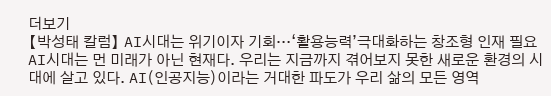더보기
【박성태 칼럼】 AI시대는 위기이자 기회…‘활용능력’극대화하는 창조형 인재 필요
AI시대는 먼 미래가 아닌 현재다. 우리는 지금까지 겪어보지 못한 새로운 환경의 시대에 살고 있다. AI(인공지능)이라는 거대한 파도가 우리 삶의 모든 영역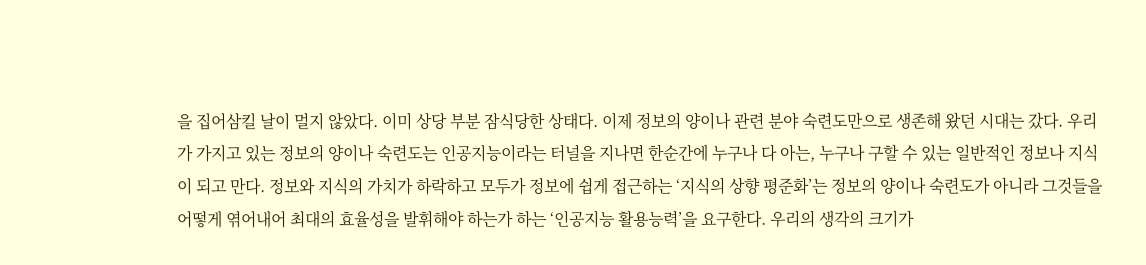을 집어삼킬 날이 멀지 않았다. 이미 상당 부분 잠식당한 상태다. 이제 정보의 양이나 관련 분야 숙련도만으로 생존해 왔던 시대는 갔다. 우리가 가지고 있는 정보의 양이나 숙련도는 인공지능이라는 터널을 지나면 한순간에 누구나 다 아는, 누구나 구할 수 있는 일반적인 정보나 지식이 되고 만다. 정보와 지식의 가치가 하락하고 모두가 정보에 쉽게 접근하는 ‘지식의 상향 평준화’는 정보의 양이나 숙련도가 아니라 그것들을 어떻게 엮어내어 최대의 효율성을 발휘해야 하는가 하는 ‘인공지능 활용능력’을 요구한다. 우리의 생각의 크기가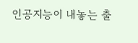인공지능이 내놓는 출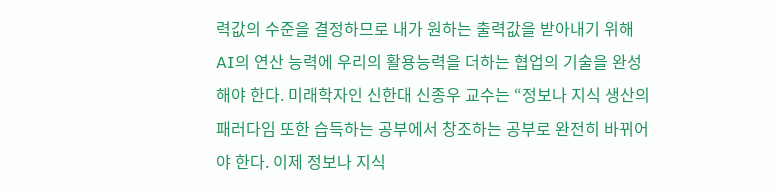력값의 수준을 결정하므로 내가 원하는 출력값을 받아내기 위해 AI의 연산 능력에 우리의 활용능력을 더하는 협업의 기술을 완성해야 한다. 미래학자인 신한대 신종우 교수는 “정보나 지식 생산의 패러다임 또한 습득하는 공부에서 창조하는 공부로 완전히 바뀌어야 한다. 이제 정보나 지식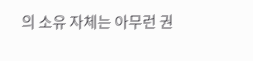의 소유 자체는 아무런 권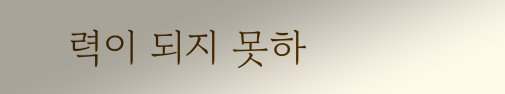력이 되지 못하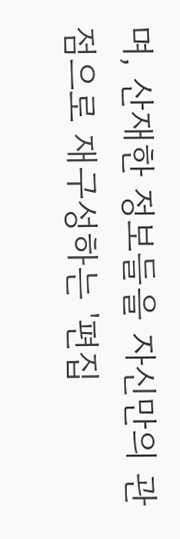며, 산재한 정보들을 자신만의 관점으로 재구성하는 '편집